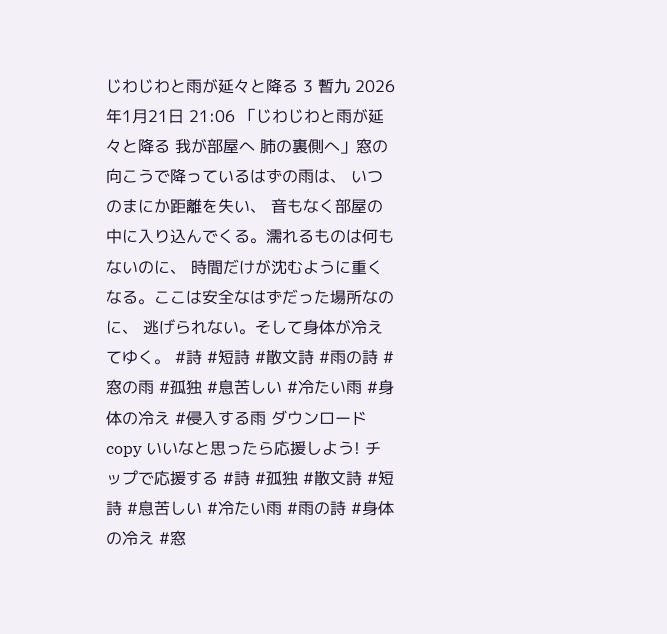じわじわと雨が延々と降る 3 暫九 2026年1月21日 21:06 「じわじわと雨が延々と降る 我が部屋へ 肺の裏側へ」窓の向こうで降っているはずの雨は、 いつのまにか距離を失い、 音もなく部屋の中に入り込んでくる。濡れるものは何もないのに、 時間だけが沈むように重くなる。ここは安全なはずだった場所なのに、 逃げられない。そして身体が冷えてゆく。 #詩 #短詩 #散文詩 #雨の詩 #窓の雨 #孤独 #息苦しい #冷たい雨 #身体の冷え #侵入する雨 ダウンロード copy いいなと思ったら応援しよう! チップで応援する #詩 #孤独 #散文詩 #短詩 #息苦しい #冷たい雨 #雨の詩 #身体の冷え #窓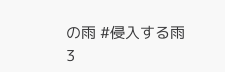の雨 #侵入する雨 3